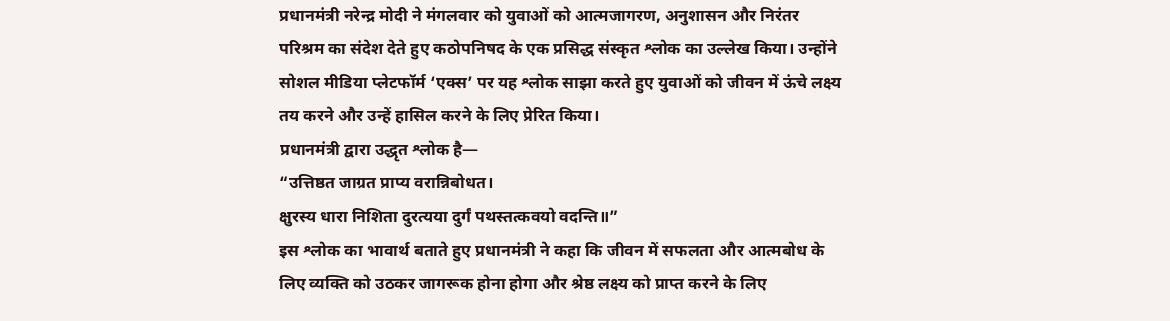प्रधानमंत्री नरेन्द्र मोदी ने मंगलवार को युवाओं को आत्मजागरण, अनुशासन और निरंतर परिश्रम का संदेश देते हुए कठोपनिषद के एक प्रसिद्ध संस्कृत श्लोक का उल्लेख किया। उन्होंने सोशल मीडिया प्लेटफॉर्म ‘एक्स’ पर यह श्लोक साझा करते हुए युवाओं को जीवन में ऊंचे लक्ष्य तय करने और उन्हें हासिल करने के लिए प्रेरित किया।
प्रधानमंत्री द्वारा उद्धृत श्लोक है—
“उत्तिष्ठत जाग्रत प्राप्य वरान्निबोधत।
क्षुरस्य धारा निशिता दुरत्यया दुर्गं पथस्तत्कवयो वदन्ति॥”
इस श्लोक का भावार्थ बताते हुए प्रधानमंत्री ने कहा कि जीवन में सफलता और आत्मबोध के लिए व्यक्ति को उठकर जागरूक होना होगा और श्रेष्ठ लक्ष्य को प्राप्त करने के लिए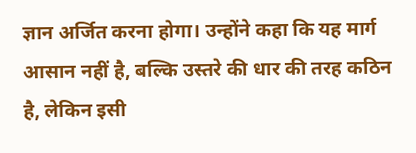ज्ञान अर्जित करना होगा। उन्होंने कहा कि यह मार्ग आसान नहीं है, बल्कि उस्तरे की धार की तरह कठिन है, लेकिन इसी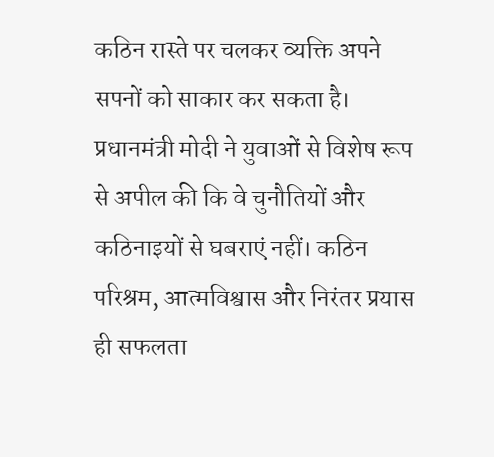कठिन रास्ते पर चलकर व्यक्ति अपने सपनों को साकार कर सकता है।
प्रधानमंत्री मोदी ने युवाओं से विशेष रूप से अपील की कि वे चुनौतियों और कठिनाइयों से घबराएं नहीं। कठिन परिश्रम, आत्मविश्वास और निरंतर प्रयास ही सफलता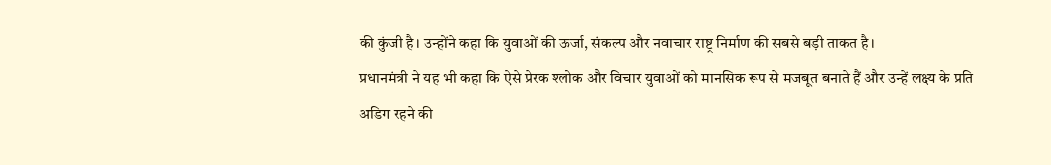की कुंजी है। उन्होंने कहा कि युवाओं की ऊर्जा, संकल्प और नवाचार राष्ट्र निर्माण की सबसे बड़ी ताकत है।
प्रधानमंत्री ने यह भी कहा कि ऐसे प्रेरक श्लोक और विचार युवाओं को मानसिक रूप से मजबूत बनाते हैं और उन्हें लक्ष्य के प्रति अडिग रहने की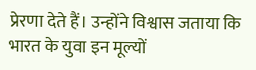प्रेरणा देते हैं। उन्होंने विश्वास जताया कि भारत के युवा इन मूल्यों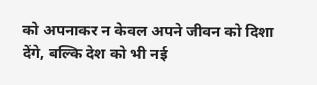को अपनाकर न केवल अपने जीवन को दिशा देंगे, बल्कि देश को भी नई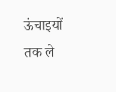ऊंचाइयों तक ले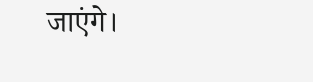जाएंगे।